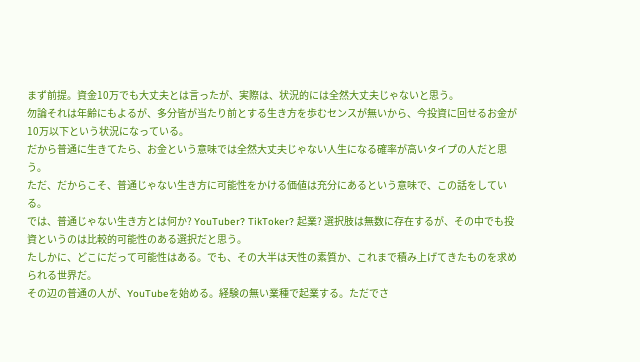まず前提。資金10万でも大丈夫とは言ったが、実際は、状況的には全然大丈夫じゃないと思う。
勿論それは年齢にもよるが、多分皆が当たり前とする生き方を歩むセンスが無いから、今投資に回せるお金が10万以下という状況になっている。
だから普通に生きてたら、お金という意味では全然大丈夫じゃない人生になる確率が高いタイプの人だと思う。
ただ、だからこそ、普通じゃない生き方に可能性をかける価値は充分にあるという意味で、この話をしている。
では、普通じゃない生き方とは何か? YouTuber? TikToker? 起業? 選択肢は無数に存在するが、その中でも投資というのは比較的可能性のある選択だと思う。
たしかに、どこにだって可能性はある。でも、その大半は天性の素質か、これまで積み上げてきたものを求められる世界だ。
その辺の普通の人が、YouTubeを始める。経験の無い業種で起業する。ただでさ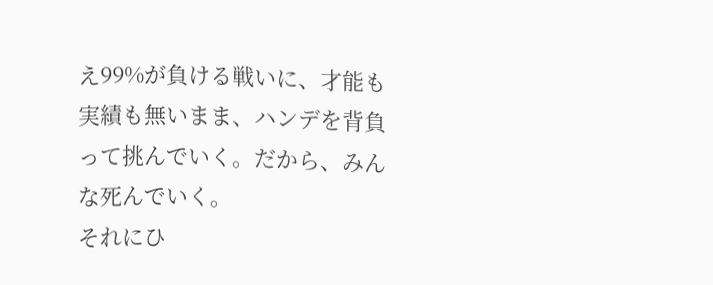え99%が負ける戦いに、才能も実績も無いまま、ハンデを背負って挑んでいく。だから、みんな死んでいく。
それにひ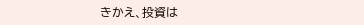きかえ、投資は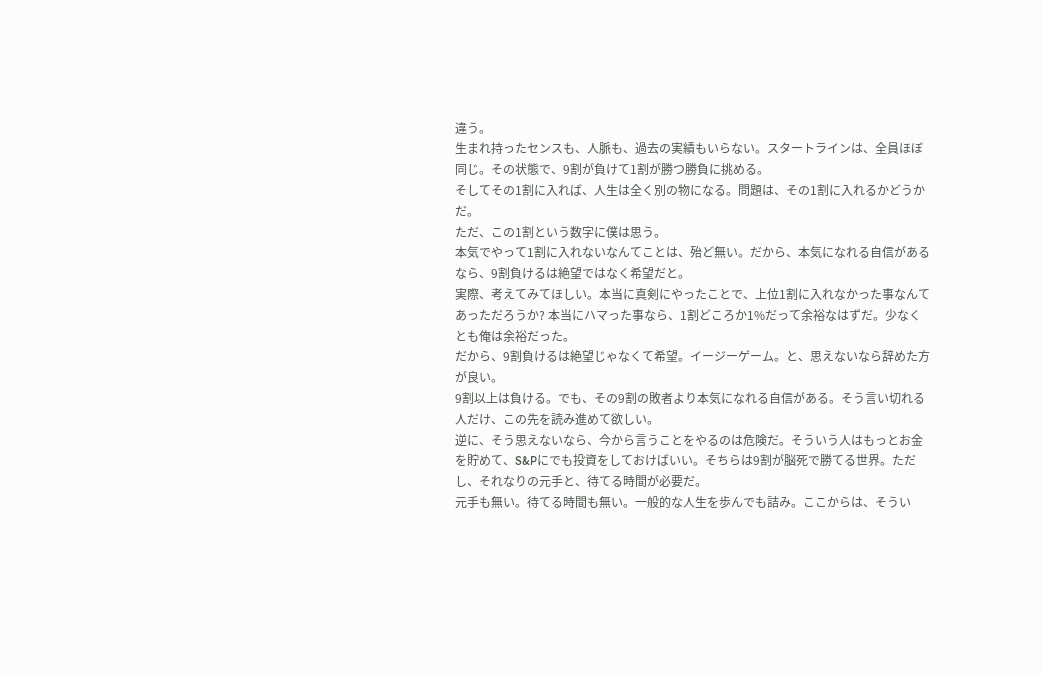違う。
生まれ持ったセンスも、人脈も、過去の実績もいらない。スタートラインは、全員ほぼ同じ。その状態で、9割が負けて1割が勝つ勝負に挑める。
そしてその1割に入れば、人生は全く別の物になる。問題は、その1割に入れるかどうかだ。
ただ、この1割という数字に僕は思う。
本気でやって1割に入れないなんてことは、殆ど無い。だから、本気になれる自信があるなら、9割負けるは絶望ではなく希望だと。
実際、考えてみてほしい。本当に真剣にやったことで、上位1割に入れなかった事なんてあっただろうか? 本当にハマった事なら、1割どころか1%だって余裕なはずだ。少なくとも俺は余裕だった。
だから、9割負けるは絶望じゃなくて希望。イージーゲーム。と、思えないなら辞めた方が良い。
9割以上は負ける。でも、その9割の敗者より本気になれる自信がある。そう言い切れる人だけ、この先を読み進めて欲しい。
逆に、そう思えないなら、今から言うことをやるのは危険だ。そういう人はもっとお金を貯めて、S&Pにでも投資をしておけばいい。そちらは9割が脳死で勝てる世界。ただし、それなりの元手と、待てる時間が必要だ。
元手も無い。待てる時間も無い。一般的な人生を歩んでも詰み。ここからは、そうい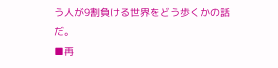う人が9割負ける世界をどう歩くかの話だ。
■再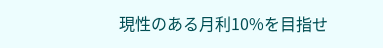現性のある月利10%を目指せ